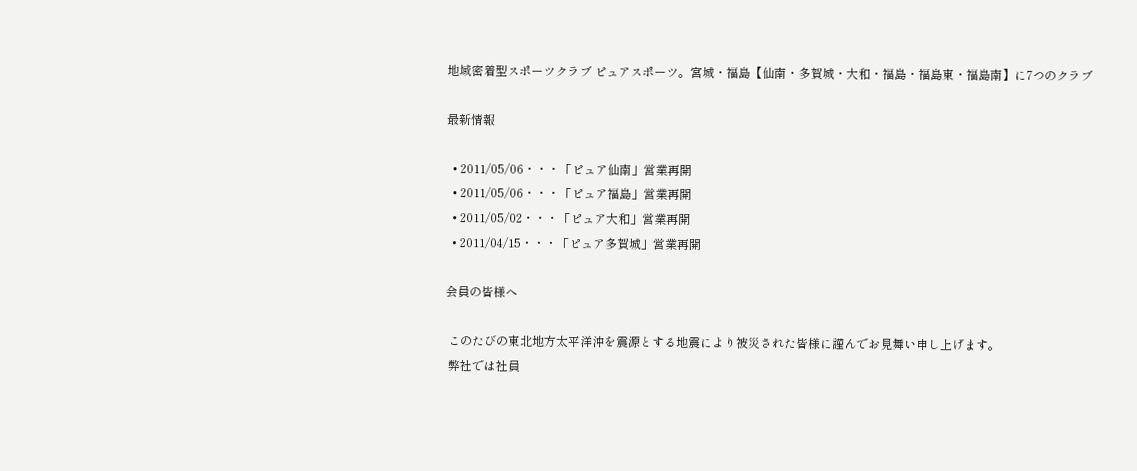地域密着型スポーツクラブ ピュアスポーツ。宮城・福島【仙南・多賀城・大和・福島・福島東・福島南】に7つのクラブ

最新情報

  • 2011/05/06・・・「ピュア仙南」営業再開
  • 2011/05/06・・・「ピュア福島」営業再開
  • 2011/05/02・・・「ピュア大和」営業再開
  • 2011/04/15・・・「ピュア多賀城」営業再開

会員の皆様へ

 このたびの東北地方太平洋沖を震源とする地震により被災された皆様に謹んでお見舞い申し上げます。
 弊社では社員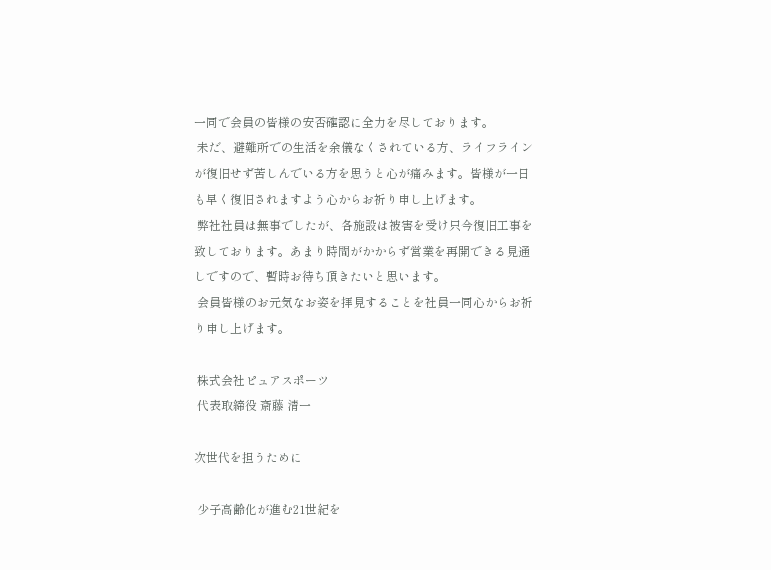一同で会員の皆様の安否確認に全力を尽しております。
 未だ、避難所での生活を余儀なくされている方、ライフラインが復旧せず苦しんでいる方を思うと心が痛みます。皆様が一日も早く復旧されますよう心からお祈り申し上げます。
 弊社社員は無事でしたが、各施設は被害を受け只今復旧工事を致しております。あまり時間がかからず営業を再開できる見通しですので、暫時お待ち頂きたいと思います。
 会員皆様のお元気なお姿を拝見することを社員一同心からお祈り申し上げます。

 株式会社ピュアスポーツ
 代表取締役 斎藤 清一

次世代を担うために

 少子高齢化が進む21世紀を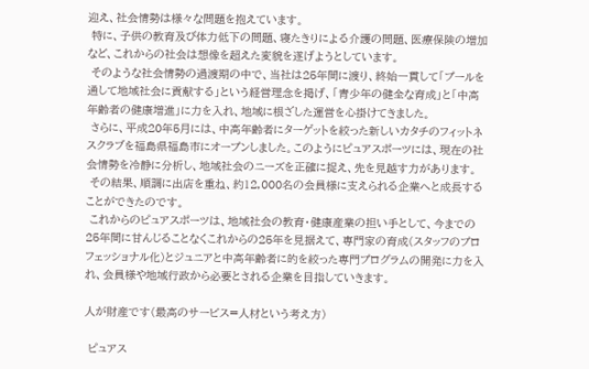迎え、社会情勢は様々な問題を抱えています。
 特に、子供の教育及び体力低下の問題、寝たきりによる介護の問題、医療保険の増加など、これからの社会は想像を超えた変貌を遂げようとしています。
 そのような社会情勢の過渡期の中で、当社は25年間に渡り、終始一貫して「プールを通して地域社会に貢献する」という経営理念を掲げ、「青少年の健全な育成」と「中高年齢者の健康増進」に力を入れ、地域に根ざした運営を心掛けてきました。
 さらに、平成20年5月には、中高年齢者にターゲットを絞った新しいカタチのフィットネスクラブを福島県福島市にオープンしました。このようにピュアスポーツには、現在の社会情勢を冷静に分析し、地域社会のニーズを正確に捉え、先を見越す力があります。
 その結果、順調に出店を重ね、約12,000名の会員様に支えられる企業へと成長することができたのです。
 これからのピュアスポーツは、地域社会の教育・健康産業の担い手として、今までの25年間に甘んじることなくこれからの25年を見据えて、専門家の育成(スタッフのプロフェッショナル化)とジュニアと中高年齢者に的を絞った専門プログラムの開発に力を入れ、会員様や地域行政から必要とされる企業を目指していきます。

人が財産です(最高のサービス=人材という考え方)

 ピュアス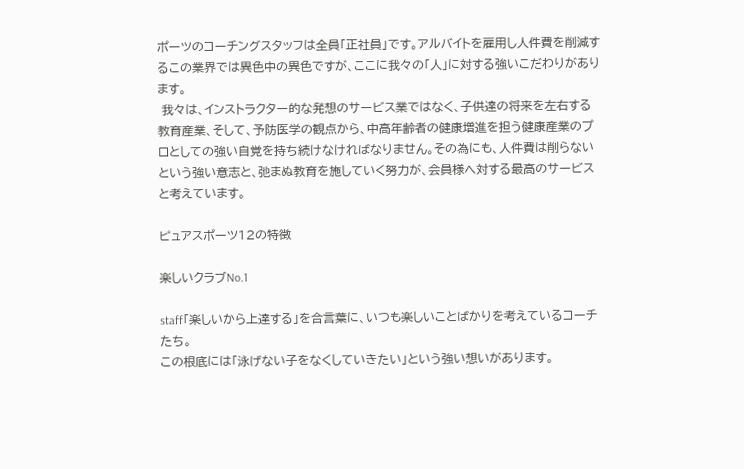ポーツのコーチングスタッフは全員「正社員」です。アルバイトを雇用し人件費を削減するこの業界では異色中の異色ですが、ここに我々の「人」に対する強いこだわりがあります。
 我々は、インストラクター的な発想のサービス業ではなく、子供達の将来を左右する教育産業、そして、予防医学の観点から、中高年齢者の健康増進を担う健康産業のプロとしての強い自覚を持ち続けなければなりません。その為にも、人件費は削らないという強い意志と、弛まぬ教育を施していく努力が、会員様へ対する最高のサービスと考えています。

ピュアスポーツ12の特徴

楽しいクラブNo.1

staff「楽しいから上達する」を合言葉に、いつも楽しいことばかりを考えているコーチたち。
この根底には「泳げない子をなくしていきたい」という強い想いがあります。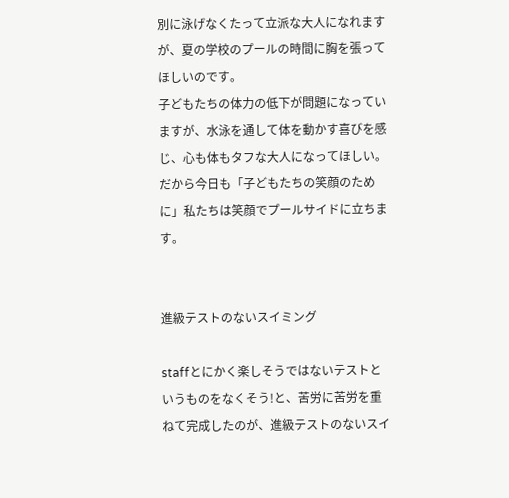別に泳げなくたって立派な大人になれますが、夏の学校のプールの時間に胸を張ってほしいのです。
子どもたちの体力の低下が問題になっていますが、水泳を通して体を動かす喜びを感じ、心も体もタフな大人になってほしい。だから今日も「子どもたちの笑顔のために」私たちは笑顔でプールサイドに立ちます。


進級テストのないスイミング

staffとにかく楽しそうではないテストというものをなくそう!と、苦労に苦労を重ねて完成したのが、進級テストのないスイ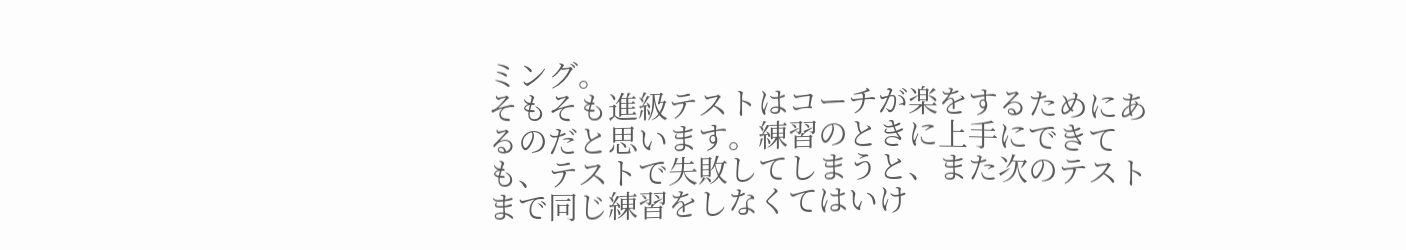ミング。
そもそも進級テストはコーチが楽をするためにあるのだと思います。練習のときに上手にできても、テストで失敗してしまうと、また次のテストまで同じ練習をしなくてはいけ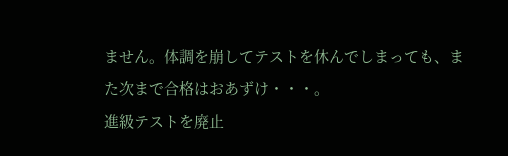ません。体調を崩してテストを休んでしまっても、また次まで合格はおあずけ・・・。
進級テストを廃止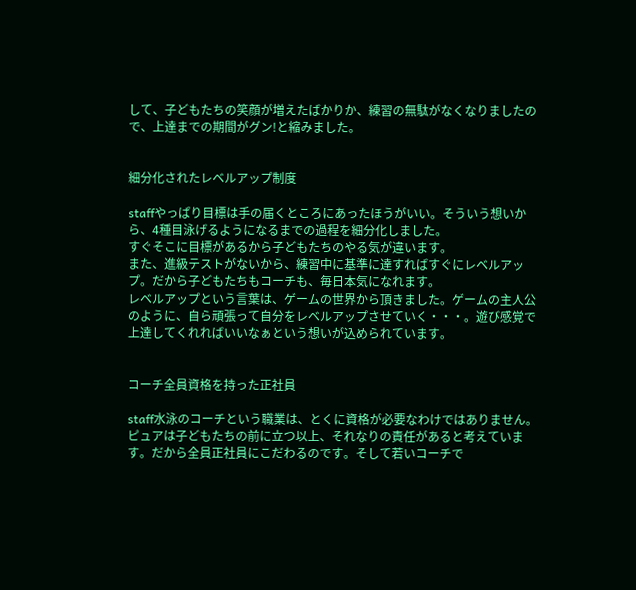して、子どもたちの笑顔が増えたばかりか、練習の無駄がなくなりましたので、上達までの期間がグン!と縮みました。


細分化されたレベルアップ制度

staffやっぱり目標は手の届くところにあったほうがいい。そういう想いから、4種目泳げるようになるまでの過程を細分化しました。
すぐそこに目標があるから子どもたちのやる気が違います。
また、進級テストがないから、練習中に基準に達すればすぐにレベルアップ。だから子どもたちもコーチも、毎日本気になれます。
レベルアップという言葉は、ゲームの世界から頂きました。ゲームの主人公のように、自ら頑張って自分をレベルアップさせていく・・・。遊び感覚で上達してくれればいいなぁという想いが込められています。


コーチ全員資格を持った正社員

staff水泳のコーチという職業は、とくに資格が必要なわけではありません。
ピュアは子どもたちの前に立つ以上、それなりの責任があると考えています。だから全員正社員にこだわるのです。そして若いコーチで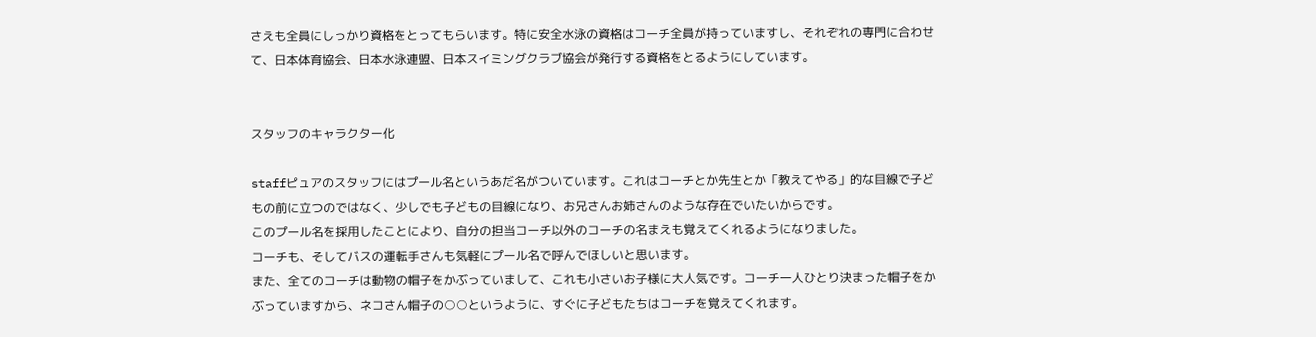さえも全員にしっかり資格をとってもらいます。特に安全水泳の資格はコーチ全員が持っていますし、それぞれの専門に合わせて、日本体育協会、日本水泳連盟、日本スイミングクラブ協会が発行する資格をとるようにしています。


スタッフのキャラクター化

staffピュアのスタッフにはプール名というあだ名がついています。これはコーチとか先生とか「教えてやる」的な目線で子どもの前に立つのではなく、少しでも子どもの目線になり、お兄さんお姉さんのような存在でいたいからです。
このプール名を採用したことにより、自分の担当コーチ以外のコーチの名まえも覚えてくれるようになりました。
コーチも、そしてバスの運転手さんも気軽にプール名で呼んでほしいと思います。
また、全てのコーチは動物の帽子をかぶっていまして、これも小さいお子様に大人気です。コーチ一人ひとり決まった帽子をかぶっていますから、ネコさん帽子の○○というように、すぐに子どもたちはコーチを覚えてくれます。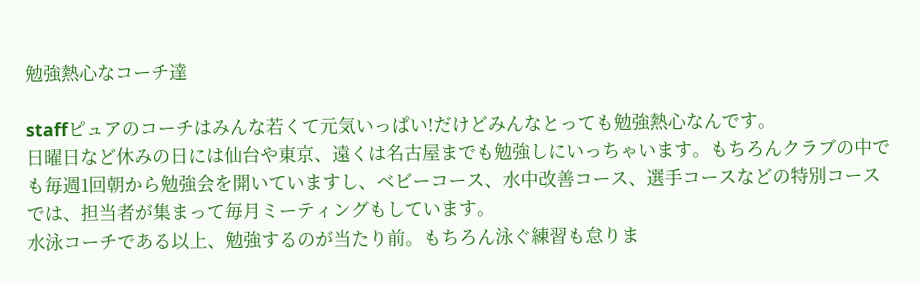勉強熱心なコーチ達

staffピュアのコーチはみんな若くて元気いっぱい!だけどみんなとっても勉強熱心なんです。
日曜日など休みの日には仙台や東京、遠くは名古屋までも勉強しにいっちゃいます。もちろんクラブの中でも毎週1回朝から勉強会を開いていますし、ベビーコース、水中改善コース、選手コースなどの特別コースでは、担当者が集まって毎月ミーティングもしています。
水泳コーチである以上、勉強するのが当たり前。もちろん泳ぐ練習も怠りま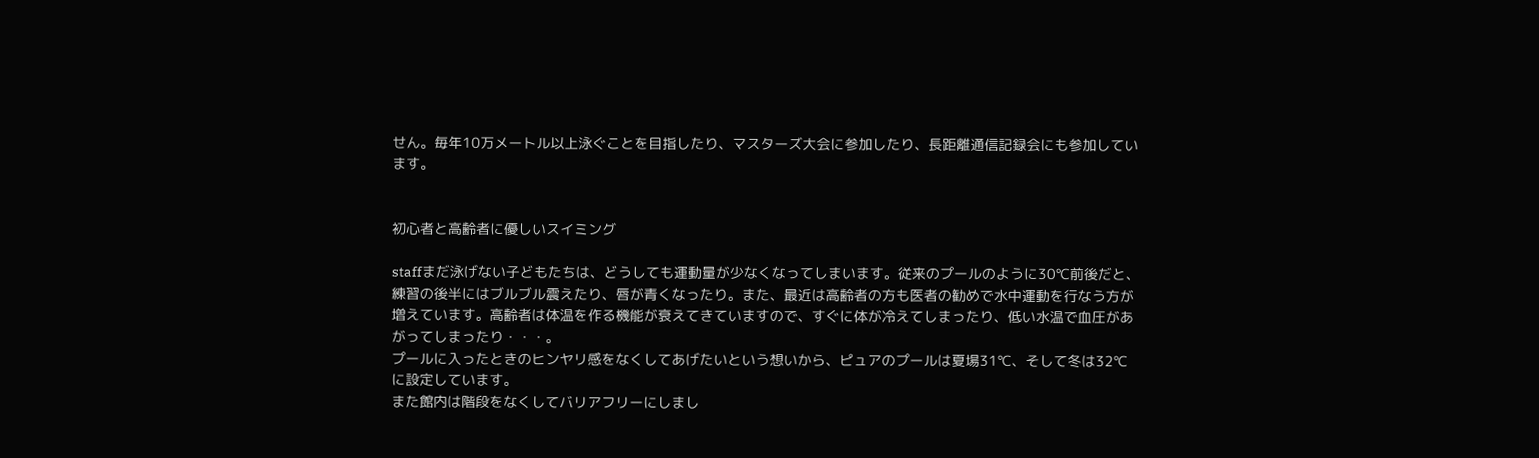せん。毎年10万メートル以上泳ぐことを目指したり、マスターズ大会に参加したり、長距離通信記録会にも参加しています。


初心者と高齢者に優しいスイミング

staffまだ泳げない子どもたちは、どうしても運動量が少なくなってしまいます。従来のプールのように30℃前後だと、練習の後半にはブルブル震えたり、唇が青くなったり。また、最近は高齢者の方も医者の勧めで水中運動を行なう方が増えています。高齢者は体温を作る機能が衰えてきていますので、すぐに体が冷えてしまったり、低い水温で血圧があがってしまったり・・・。
プールに入ったときのヒンヤリ感をなくしてあげたいという想いから、ピュアのプールは夏場31℃、そして冬は32℃に設定しています。
また館内は階段をなくしてバリアフリーにしまし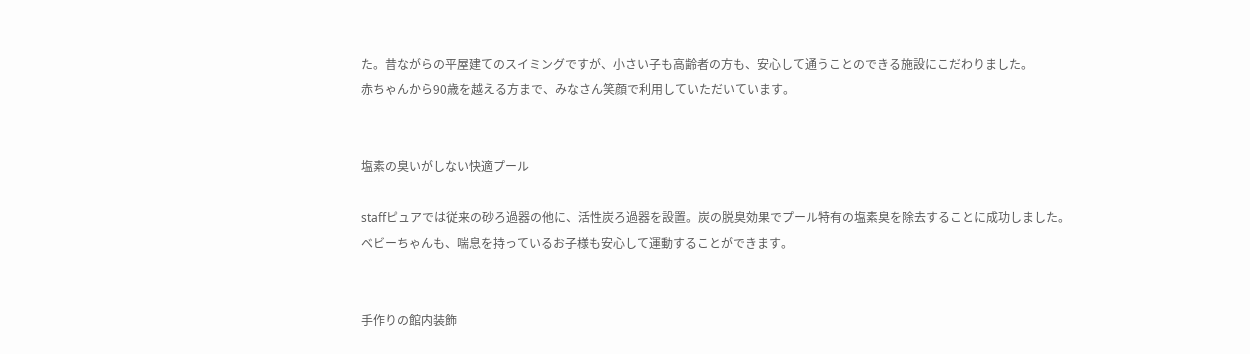た。昔ながらの平屋建てのスイミングですが、小さい子も高齢者の方も、安心して通うことのできる施設にこだわりました。
赤ちゃんから90歳を越える方まで、みなさん笑顔で利用していただいています。


塩素の臭いがしない快適プール

staffピュアでは従来の砂ろ過器の他に、活性炭ろ過器を設置。炭の脱臭効果でプール特有の塩素臭を除去することに成功しました。
ベビーちゃんも、喘息を持っているお子様も安心して運動することができます。


手作りの館内装飾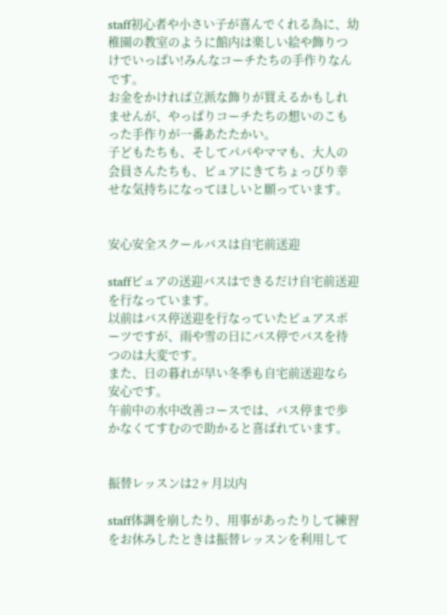staff初心者や小さい子が喜んでくれる為に、幼稚園の教室のように館内は楽しい絵や飾りつけでいっぱい!みんなコーチたちの手作りなんです。
お金をかければ立派な飾りが買えるかもしれませんが、やっぱりコーチたちの想いのこもった手作りが一番あたたかい。
子どもたちも、そしてパパやママも、大人の会員さんたちも、ピュアにきてちょっぴり幸せな気持ちになってほしいと願っています。


安心安全スクールバスは自宅前送迎

staffピュアの送迎バスはできるだけ自宅前送迎を行なっています。
以前はバス停送迎を行なっていたピュアスポーツですが、雨や雪の日にバス停でバスを待つのは大変です。
また、日の暮れが早い冬季も自宅前送迎なら安心です。
午前中の水中改善コースでは、バス停まで歩かなくてすむので助かると喜ばれています。


振替レッスンは2ヶ月以内

staff体調を崩したり、用事があったりして練習をお休みしたときは振替レッスンを利用して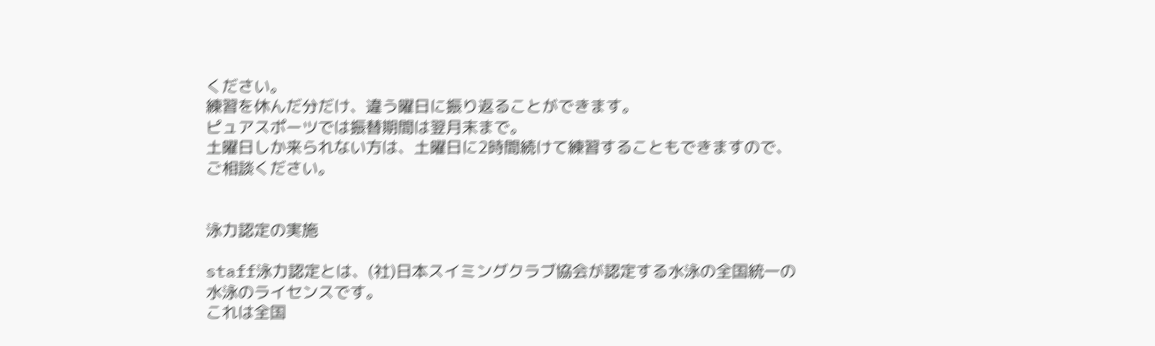ください。
練習を休んだ分だけ、違う曜日に振り返ることができます。
ピュアスポーツでは振替期間は翌月末まで。
土曜日しか来られない方は、土曜日に2時間続けて練習することもできますので、ご相談ください。


泳力認定の実施

staff泳力認定とは、(社)日本スイミングクラブ協会が認定する水泳の全国統一の水泳のライセンスです。
これは全国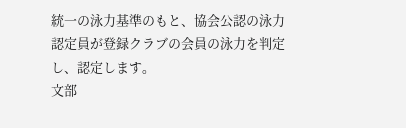統一の泳力基準のもと、協会公認の泳力認定員が登録クラブの会員の泳力を判定し、認定します。
文部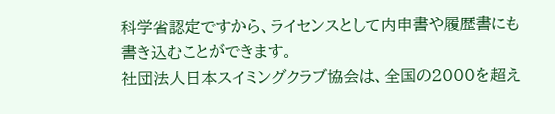科学省認定ですから、ライセンスとして内申書や履歴書にも書き込むことができます。
社団法人日本スイミングクラブ協会は、全国の2000を超え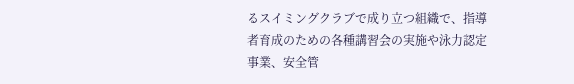るスイミングクラブで成り立つ組織で、指導者育成のための各種講習会の実施や泳力認定事業、安全管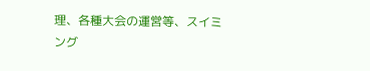理、各種大会の運営等、スイミング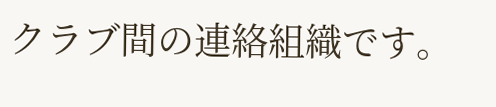クラブ間の連絡組織です。